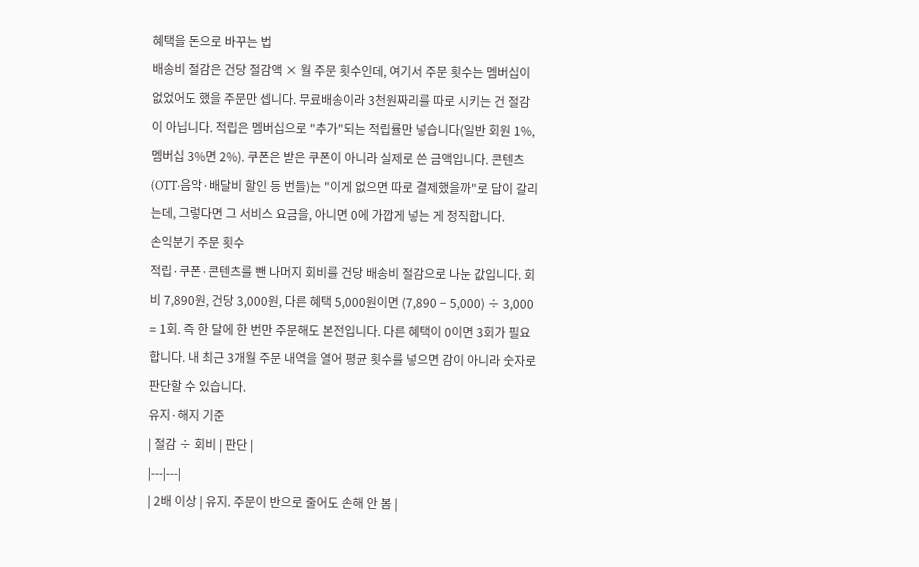혜택을 돈으로 바꾸는 법
배송비 절감은 건당 절감액 × 월 주문 횟수인데, 여기서 주문 횟수는 멤버십이 없었어도 했을 주문만 셉니다. 무료배송이라 3천원짜리를 따로 시키는 건 절감이 아닙니다. 적립은 멤버십으로 "추가"되는 적립률만 넣습니다(일반 회원 1%, 멤버십 3%면 2%). 쿠폰은 받은 쿠폰이 아니라 실제로 쓴 금액입니다. 콘텐츠(OTT·음악·배달비 할인 등 번들)는 "이게 없으면 따로 결제했을까"로 답이 갈리는데, 그렇다면 그 서비스 요금을, 아니면 0에 가깝게 넣는 게 정직합니다.
손익분기 주문 횟수
적립·쿠폰·콘텐츠를 뺀 나머지 회비를 건당 배송비 절감으로 나눈 값입니다. 회비 7,890원, 건당 3,000원, 다른 혜택 5,000원이면 (7,890 − 5,000) ÷ 3,000 = 1회. 즉 한 달에 한 번만 주문해도 본전입니다. 다른 혜택이 0이면 3회가 필요합니다. 내 최근 3개월 주문 내역을 열어 평균 횟수를 넣으면 감이 아니라 숫자로 판단할 수 있습니다.
유지·해지 기준
| 절감 ÷ 회비 | 판단 |
|---|---|
| 2배 이상 | 유지. 주문이 반으로 줄어도 손해 안 봄 |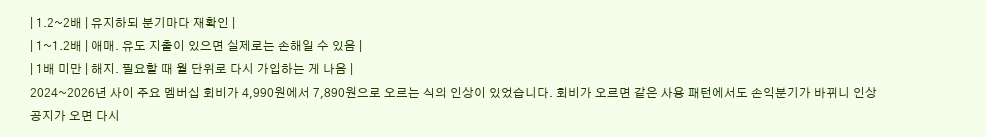| 1.2~2배 | 유지하되 분기마다 재확인 |
| 1~1.2배 | 애매. 유도 지출이 있으면 실제로는 손해일 수 있음 |
| 1배 미만 | 해지. 필요할 때 월 단위로 다시 가입하는 게 나음 |
2024~2026년 사이 주요 멤버십 회비가 4,990원에서 7,890원으로 오르는 식의 인상이 있었습니다. 회비가 오르면 같은 사용 패턴에서도 손익분기가 바뀌니 인상 공지가 오면 다시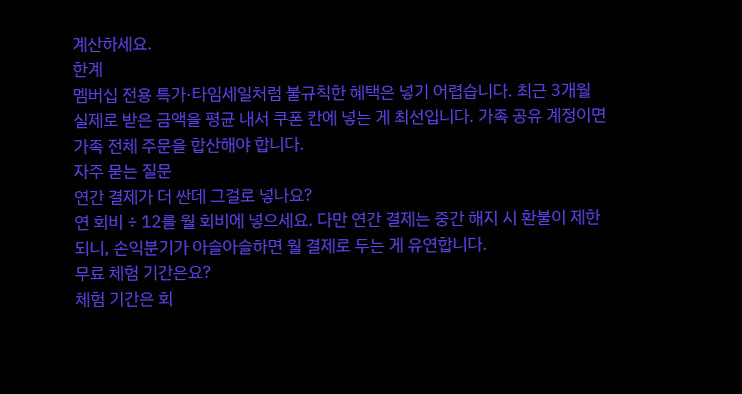계산하세요.
한계
멤버십 전용 특가·타임세일처럼 불규칙한 혜택은 넣기 어렵습니다. 최근 3개월 실제로 받은 금액을 평균 내서 쿠폰 칸에 넣는 게 최선입니다. 가족 공유 계정이면 가족 전체 주문을 합산해야 합니다.
자주 묻는 질문
연간 결제가 더 싼데 그걸로 넣나요?
연 회비 ÷ 12를 월 회비에 넣으세요. 다만 연간 결제는 중간 해지 시 환불이 제한되니, 손익분기가 아슬아슬하면 월 결제로 두는 게 유연합니다.
무료 체험 기간은요?
체험 기간은 회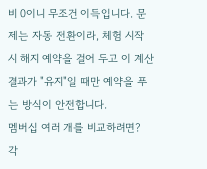비 0이니 무조건 이득입니다. 문제는 자동 전환이라, 체험 시작 시 해지 예약을 걸어 두고 이 계산 결과가 "유지"일 때만 예약을 푸는 방식이 안전합니다.
멤버십 여러 개를 비교하려면?
각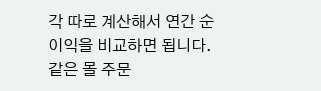각 따로 계산해서 연간 순이익을 비교하면 됩니다. 같은 몰 주문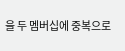을 두 멤버십에 중복으로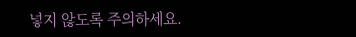넣지 않도록 주의하세요.